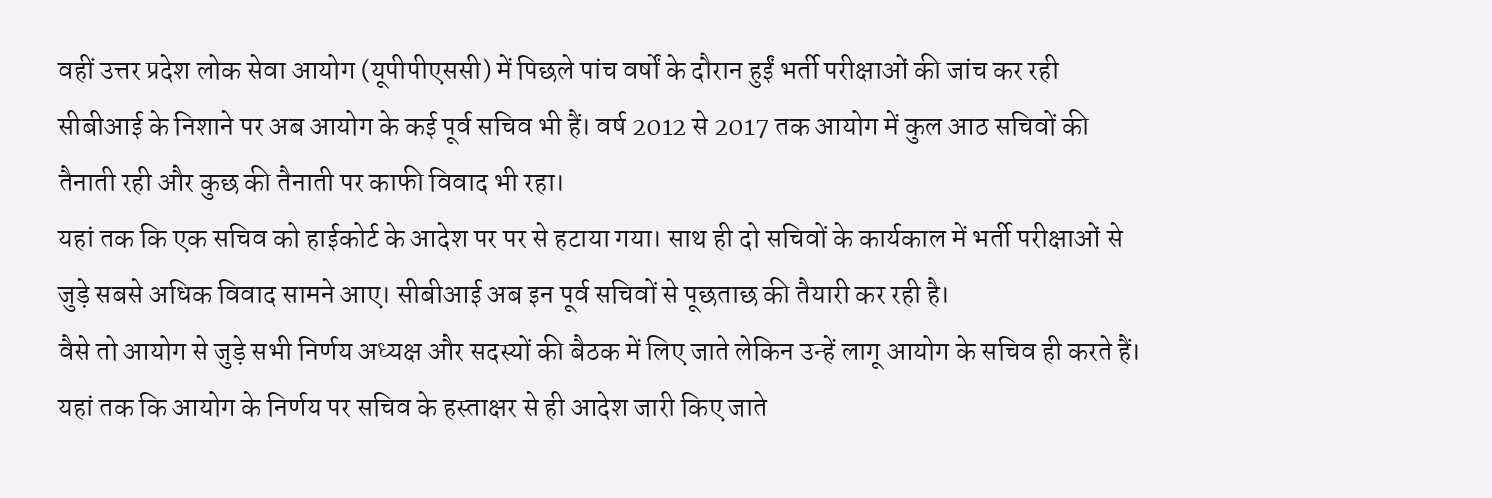वहीं उत्तर प्रदेश लोक सेवा आयोग (यूपीपीएससी) में पिछले पांच वर्षों के दौरान हुईं भर्ती परीक्षाओं की जांच कर रही सीबीआई के निशाने पर अब आयोग के कई पूर्व सचिव भी हैं। वर्ष 2012 से 2017 तक आयोग में कुल आठ सचिवों की तैनाती रही और कुछ की तैनाती पर काफी विवाद भी रहा।
यहां तक कि एक सचिव को हाईकोर्ट के आदेश पर पर से हटाया गया। साथ ही दो सचिवों के कार्यकाल में भर्ती परीक्षाओं से जुड़े सबसे अधिक विवाद सामने आए। सीबीआई अब इन पूर्व सचिवों से पूछताछ की तैयारी कर रही है।
वैसे तो आयोग से जुड़े सभी निर्णय अध्यक्ष और सदस्यों की बैठक में लिए जाते लेकिन उन्हें लागू आयोग के सचिव ही करते हैं। यहां तक कि आयोग के निर्णय पर सचिव के हस्ताक्षर से ही आदेश जारी किए जाते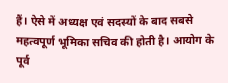हैं। ऐसे में अध्यक्ष एवं सदस्यों के बाद सबसे महत्वपूर्ण भूमिका सचिव की होती है। आयोग के पूर्व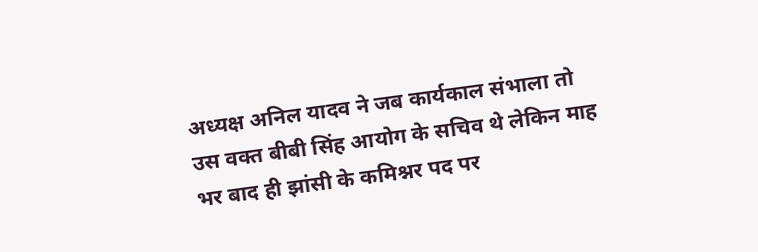अध्यक्ष अनिल यादव ने जब कार्यकाल संभाला तो उस वक्त बीबी सिंह आयोग के सचिव थे लेकिन माह भर बाद ही झांसी के कमिश्नर पद पर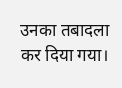उनका तबादला कर दिया गया।